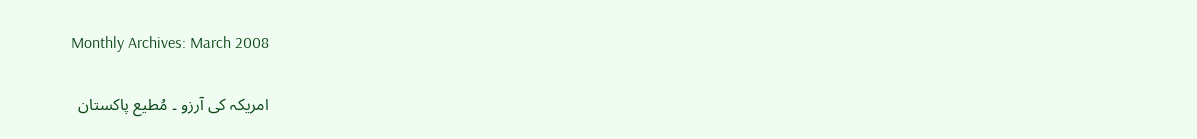Monthly Archives: March 2008

امریکہ کی آرزو ۔ مُطیع پاکستان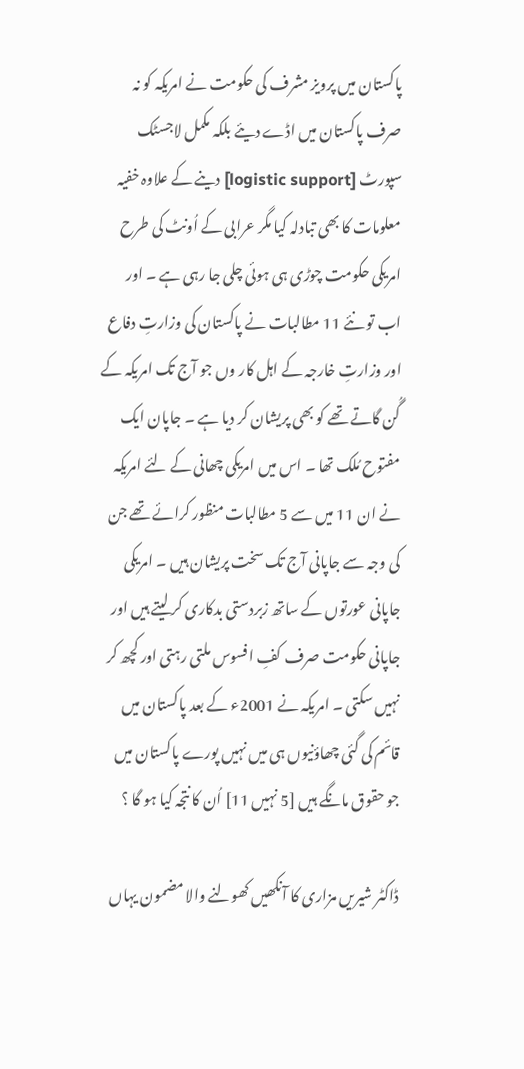پاکستان میں پرویز مشرف کی حکومت نے امریکہ کو نہ صرف پاکستان میں اڈے دیئے بلکہ مکمل لاجسٹک سپورٹ [logistic support] دینے کے علاوہ خفیہ معلومات کا بھی تبادلہ کیا مگر عرابی کے اُونٹ کی طرح امریکی حکومت چوڑی ہی ہوئی چلی جا رہی ہے ۔ اور اب تو نئے 11 مطالبات نے پاکستان کی وزارتِ دفاع اور وزارتِ خارجہ کے اہل کار وں جو آج تک امریکہ کے گُن گاتے تھے کو بھی پریشان کر دیا ہے ۔ جاپان ایک مفتوح مُلک تھا ۔ اس میں امریکی چھانی کے لئے امریکہ نے ان 11 میں سے 5 مطالبات منظور کرائے تھے جن کی وجہ سے جاپانی آج تک سخت پریشان ہیں ۔ امریکی جاپانی عورتوں کے ساتھ زبردستی بدکاری کر لیتے ہیں اور جاپانی حکومت صرف کفِ افسوس ملتی رہتی اور کچھ کر نہیں سکتی ۔ امریکہ نے 2001ء کے بعد پاکستان میں قائم کی گئی چھاؤنیوں ہی میں نہیں پورے پاکستان میں جو حقوق مانگے ہیں [5 نہیں 11] اُن کا نتجہ کیا ہو گا ؟

ڈاکٹر شیریں مزاری کا آنکھیں کھولنے والا مضمون یہاں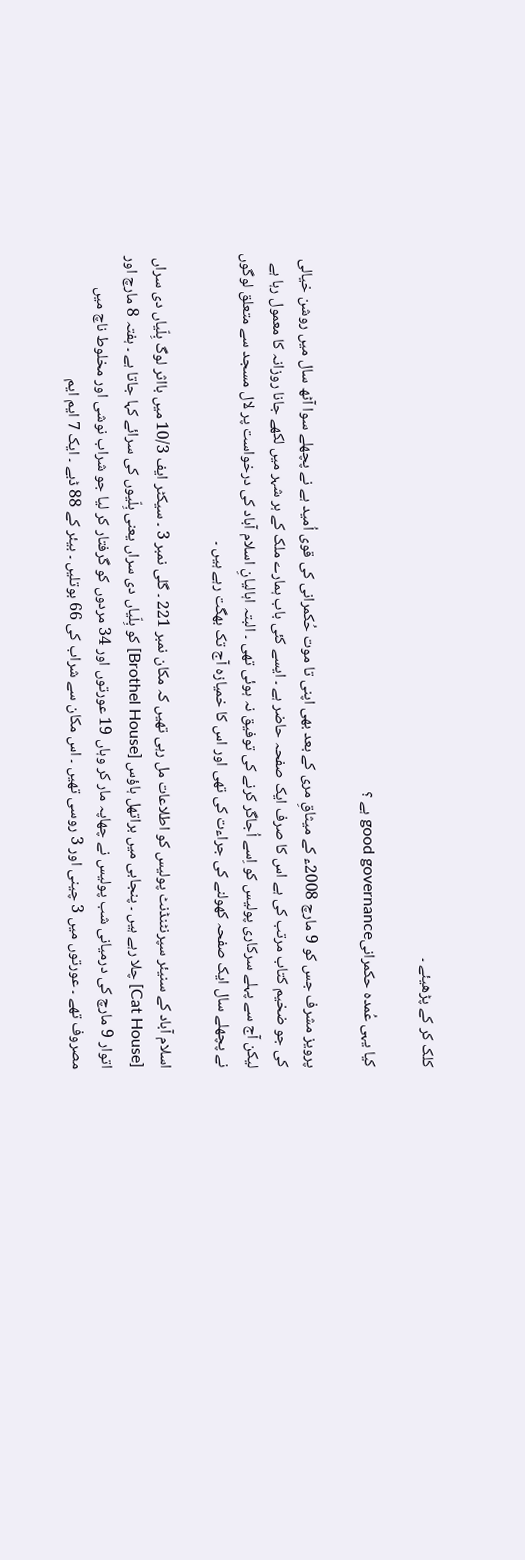کلک کر کے پڑھیئے ۔

کیا یہی عُمدہ حکمرانیgood governance ہے ؟

پرویز مشرف جس کو 9 مارچ 2008ء کے میثاقِ مری کے بعد بھی اپنی تا موت حُکمرانی کی قوی اُمید ہے نے پچھلے سوا آٹھ سال میں روشن خیالی کی جو ضخیم کتاب مرتب کی ہے اس کا صرف ایک صفحہ حاضر ہے ۔ ایسے کئی باب ہمارے ملک کے ہر شہر میں لکھے جانا روزانہ کا معمول رہا ہے لیکن آج سے پہلے سرکاری پولیس کو اِسے اُجاگر کرنے کی توفیق نہ ہوئی تھی ۔ البتہ اہالیانِ اسلام آباد کی درخواست پر لال مسجد سے متعلق لوگوں نے پچھلے سال ایک صفحہ کھولنے کی جراءت کی تھی اور اس کا خمیازہ آج تک بھگت رہے ہیں ۔

اسلام آباد کے سنیئر سپرنٹنڈنٹ پولیس کو اطلاعات مل رہی تھیں کہ مکان نمبر 221 ۔ گلی نمبر 3 ۔ سیکٹر ایف 10/3 میں بااثر لوگ بِلّیاں دی سراں [Cat House] چلا رہے ہیں ۔ پنجابی میں براتھل ہاؤس [Brothel House] کو بِلّیاں دی سراں یعنی بِلّیوں کی سرائے کہا جاتا ہے ۔ ہفتہ 8 مارچ اور اتوار 9 مارچ کی درمیانی شب پولیس نے چھاپہ مار کر وہاں 19 عورتوں اور 34 مردوں کو گرفتار کر لیا جو شراب نوشی اور مخلوط ناچ میں مصروف تھے ۔ عورتوں میں 3 چینی اور 3 روسی تھیں ۔ اس مکان سے شراب کی 66 بوتلیں ۔ بیئر کے 88 ڈبے ۔ ایک 7 ایم ایم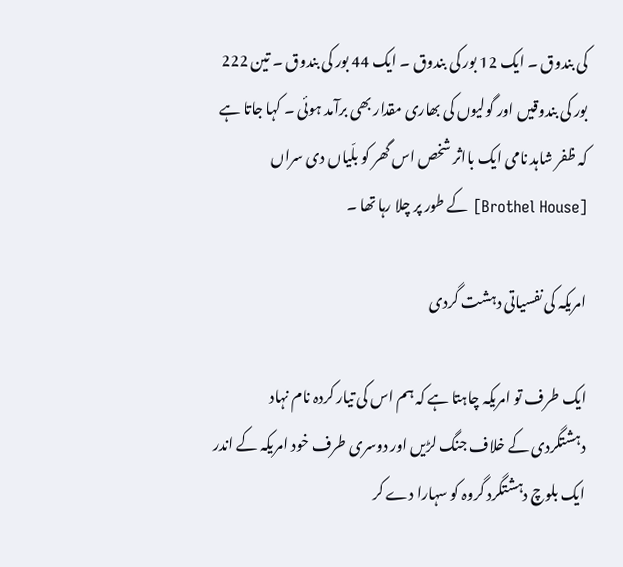کی بندوق ۔ ایک 12 بور کی بندوق ۔ ایک 44 بور کی بندوق ۔ تین 222 بور کی بندوقیں اور گولیوں کی بھاری مقدار بھی برآمد ہوئی ۔ کہا جاتا ہے کہ ظفر شاہد نامی ایک بااثر شخص اس گھر کو بلّیاں دی سراں [Brothel House] کے طور پر چلا رہا تھا ۔

امریکہ کی نفسیاتی دہشت گردی

ایک طرف تو امریکہ چاہتا ہے کہ ہم اس کی تیار کردہ نام نہاد دہشتگردی کے خلاف جنگ لڑیں اور دوسری طرف خود امریکہ کے اندر ایک بلوچ دہشتگرد گروہ کو سہارا دے کر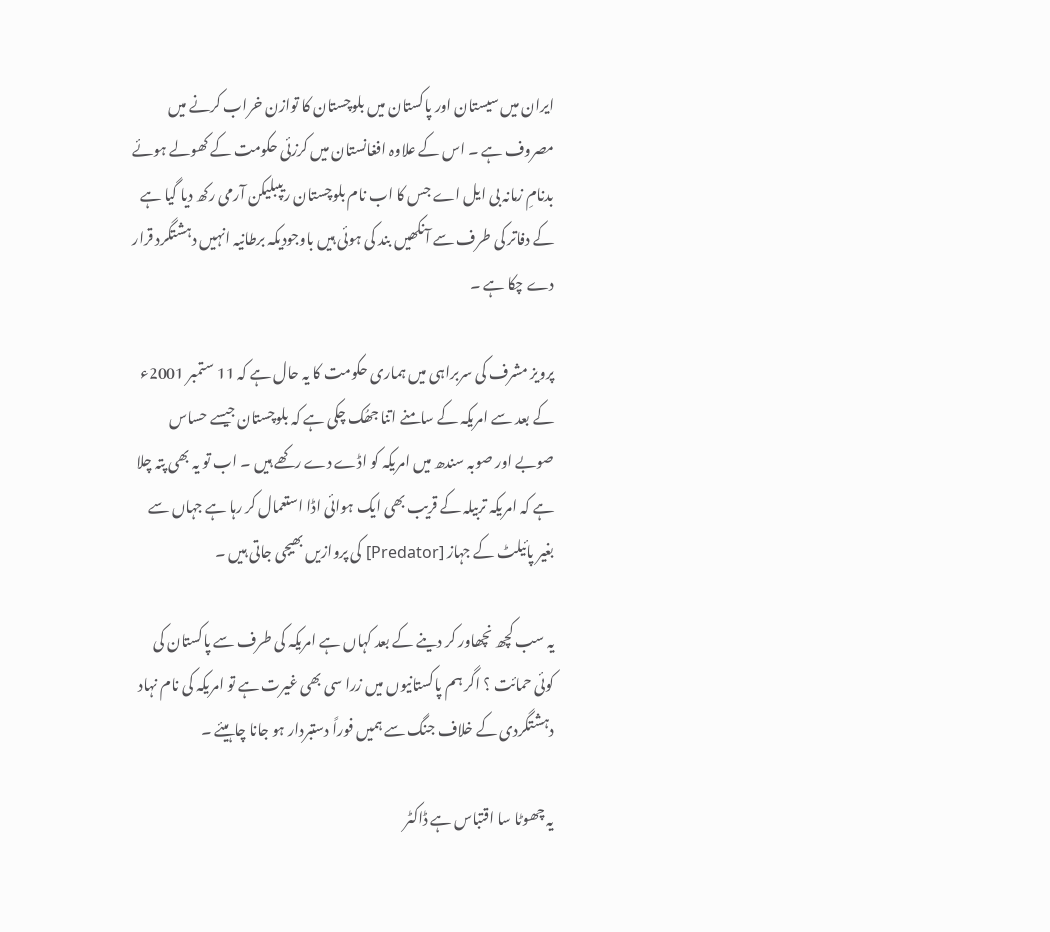ایران میں سیستان اور پاکستان میں بلوچستان کا توازن خراب کرنے میں مصروف ہے ۔ اس کے علاوہ افغانستان میں کرزئی حکومت کے کھولے ہوئے بدنامِ زمانہ بی ایل اے جس کا اب نام بلوچستان ریپبلیکن آرمی رکھ دیا گیا ہے کے دفاتر کی طرف سے آنکھیں بند کی ہوئی ہیں باوجودیکہ برطانیہ انہیں دہشتگرد قرار دے چکا ہے ۔

پرویز مشرف کی سربراہی میں ہماری حکومت کا یہ حال ہے کہ 11 ستمبر 2001ء کے بعد سے امریکہ کے سامنے اتنا جھُک چکی ہے کہ بلوچستان جیسے حساس صوبے اور صوبہ سندھ میں امریکہ کو اڈے دے رکھے ہیں ۔ اب تو یہ بھی پتہ چلا ہے کہ امریکہ تربیلہ کے قریب بھی ایک ہوائی اڈا استعمال کر رہا ہے جہاں سے بغیر پائیلٹ کے جہاز [Predator] کی پروازیں بھیجی جاتی ہیں ۔

یہ سب کچھ نچھاور کر دینے کے بعد کہاں ہے امریکہ کی طرف سے پاکستان کی کوئی حمائت ؟ اگر ہم پاکستانیوں میں زرا سی بھی غیرت ہے تو امریکہ کی نام نہاد دہشتگردی کے خلاف جنگ سے ہمیں فوراً دستبردار ہو جانا چاہیئے ۔

یہ چھوٹا سا اقتباس ہے ڈاکٹر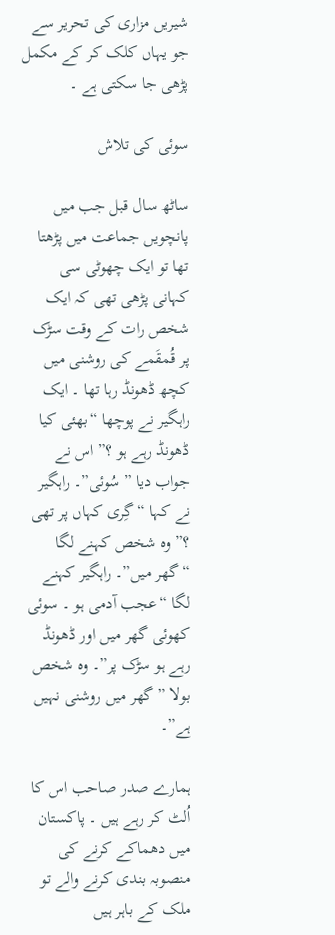شیریں مزاری کی تحریر سے جو یہاں کلک کر کے مکمل پڑھی جا سکتی ہے ۔

سوئی کی تلاش

ساٹھ سال قبل جب میں پانچویں جماعت میں پڑھتا تھا تو ایک چھوٹی سی کہانی پڑھی تھی کہ ایک شخص رات کے وقت سڑک پر قُمقَمے کی روشنی میں کچھ ڈھونڈ رہا تھا ۔ ایک راہگیر نے پوچھا “بھئی کیا ڈھونڈ رہے ہو ؟” اس نے جواب دیا ” سُوئی”۔ راہگیر نے کہا “گِری کہاں پر تھی ؟” وہ شخص کہنے لگا “گھر میں”۔ راہگیر کہنے لگا “عجب آدمی ہو ۔ سوئی کھوئی گھر میں اور ڈھونڈ رہے ہو سڑک پر”۔ وہ شخص بولا ” گھر میں روشنی نہیں ہے”۔

ہمارے صدر صاحب اس کا اُلٹ کر رہے ہیں ۔ پاکستان میں دھماکے کرنے کی منصوبہ بندی کرنے والے تو ملک کے باہر ہیں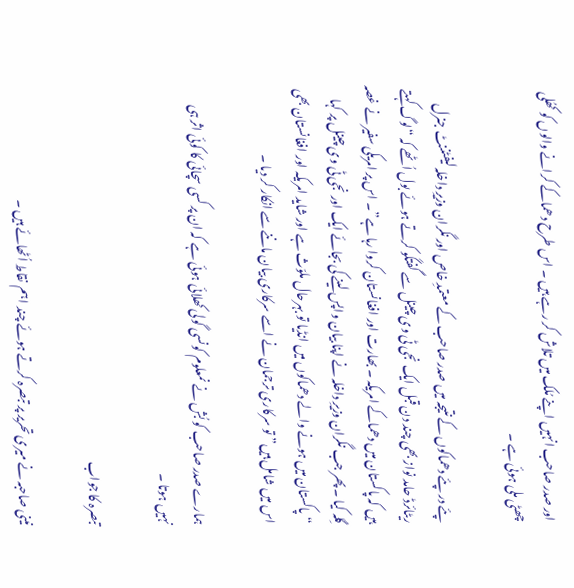اور صدر صاحب انہیں اپنے مُلک میں تلاش کر رہے ہیں ۔ اس طرح دھماکے کرانے والوں کو کھُلی چھٹی ملی ہوئی ہے ۔

پئے در پئے دھماکوں کے نتیجہ میں صدر صاحب کے معتمدِ خاص اور نگران وزیرِ داخلہ لیفٹننٹ جنرل ریٹائرڈ حامد نواز بھی چند دن قبل ایک نجی ٹی وی چینل سے گفتگو کرتے ہوئے بول اُٹھے کہ “لوگ کہتے ہیں کہ پاکستان میں دھماکے امریکہ ۔ بھارت اور افغانستان کروا رہا ہے”۔ اس پر امریکی سفیر نے غصہ گِلہ کیا ۔ پھر جب نگران وزیرِ داخلہ نے اپنا بیان واپس لینے کی بجائے ایک اور نجی ٹی وی چینل پر کہا “پاکستان میں ہونے والے دھماکوں میں انڈیا تو بہرحال ملوّث ہے اور شاید امریکہ اور افغانستان بھی اس میں شامل ہیں” تو سرکاری ترجمان نے اسے سرکاری بیان ماننے سے انکار کر دیا ۔

ہمارے صدر صاحب کو بُش نے نمعلوم کونسی گولی کھلائی ہوئی ہے کہ ان پر کسی سچائی کا کوئی اثر ہی نہیں ہوتا ۔

تبصرہ کا جواب

نینی صاحبہ نے میری تحریر پر تبصرہ کرتے ہوئے چند اہم نقاط اُٹھائے ہیں ۔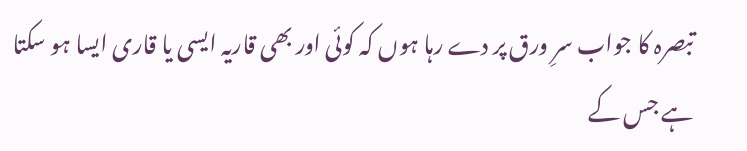تبصرہ کا جواب سرِ ورق پر دے رہا ہوں کہ کوئی اور بھی قاریہ ایسی یا قاری ایسا ہو سکتا ہے جس کے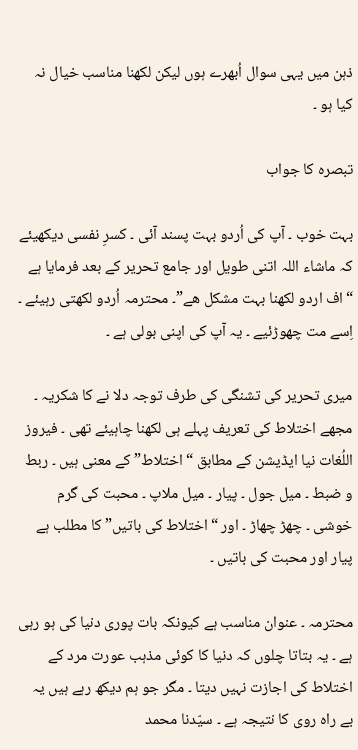ذہن میں یہی سوال اُبھرے ہوں لیکن لکھنا مناسب خیال نہ کیا ہو ۔

تبصرہ کا جواب

بہت خوب ۔ آپ کی اُردو بہت پسند آئی ۔ کسرِ نفسی دیکھیئے کہ ماشاء اللہ اتنی طویل اور جامع تحریر کے بعد فرمایا ہے “اف اردو لکھنا بہت مشکل ھے”۔ محترمہ اُردو لکھتی رہیئے ۔ اِسے مت چھوڑئیے ۔ یہ آپ کی اپنی بولی ہے ۔

میری تحریر کی تشنگی کی طرف توجہ دلا نے کا شکریہ ۔ مجھے اختلاط کی تعریف پہلے ہی لکھنا چاہیئے تھی ۔ فیروز اللُغات نیا ایڈیشن کے مطابق “اختلاط” کے معنی ہیں ۔ ربط و ضبط ۔ میل جول ۔ پیار ۔ میل ملاپ ۔ محبت کی گرم خوشی ۔ چھڑ چھاڑ ۔ اور “اختلاط کی باتیں” کا مطلب ہے پیار اور محبت کی باتیں ۔

محترمہ ۔ عنوان مناسب ہے کیونکہ بات پوری دنیا کی ہو رہی ہے ۔ یہ بتاتا چلوں کہ دنیا کا کوئی مذہب عورت مرد کے اختلاط کی اجازت نہیں دیتا ۔ مگر جو ہم دیکھ رہے ہیں یہ بے راہ روی کا نتیجہ ہے ۔ سیّدنا محمد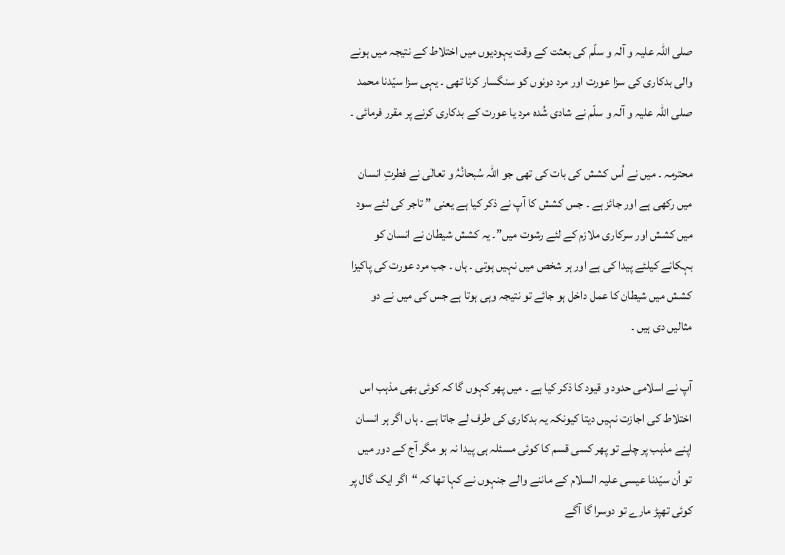صلی اللہ علیہ و آلہ و سلّم کی بعثت کے وقت یہودیوں میں اختلاط کے نتیجہ میں ہونے والی بدکاری کی سزا عورت اور مرد دونوں کو سنگسار کرنا تھی ۔ یہی سزا سیّدنا محمد صلی اللہ علیہ و آلہ و سلّم نے شادی شُدہ مرد یا عورت کے بدکاری کرنے پر مقرر فرمائی ۔

محترمہ ۔ میں نے اُس کشش کی بات کی تھی جو اللہ سُبحانُہُ و تعالٰی نے فطرتِ انسان میں رکھی ہے اور جائز ہے ۔ جس کشش کا آپ نے ذکر کیا ہے یعنی ” تاجر کی لئے سود میں کشش اور سرکاری ملازم کے لئے رشوت میں”۔ یہ کشش شیطان نے انسان کو بہکانے کیلئے پیدا کی ہے اور ہر شخص میں نہیں ہوتی ۔ ہاں ۔ جب مرد عورت کی پاکیزا کشش میں شیطان کا عمل داخل ہو جائے تو نتیجہ وہی ہوتا ہے جس کی میں نے دو مثالیں دی ہیں ۔

آپ نے اسلامی حدود و قیود کا ذکر کیا ہے ۔ میں پھر کہوں گا کہ کوئی بھی مذہب اس اختلاط کی اجازت نہیں دیتا کیونکہ یہ بدکاری کی طرف لے جاتا ہے ۔ ہاں اگر ہر انسان اپنے مذہب پر چلے تو پھر کسی قسم کا کوئی مسئلہ ہی پیدا نہ ہو مگر آج کے دور میں تو اُن سیّدنا عیسی علیہ السلام کے ماننے والے جنہوں نے کہا تھا کہ “اگر ایک گال پر کوئی تھپڑ مارے تو دوسرا گا آگے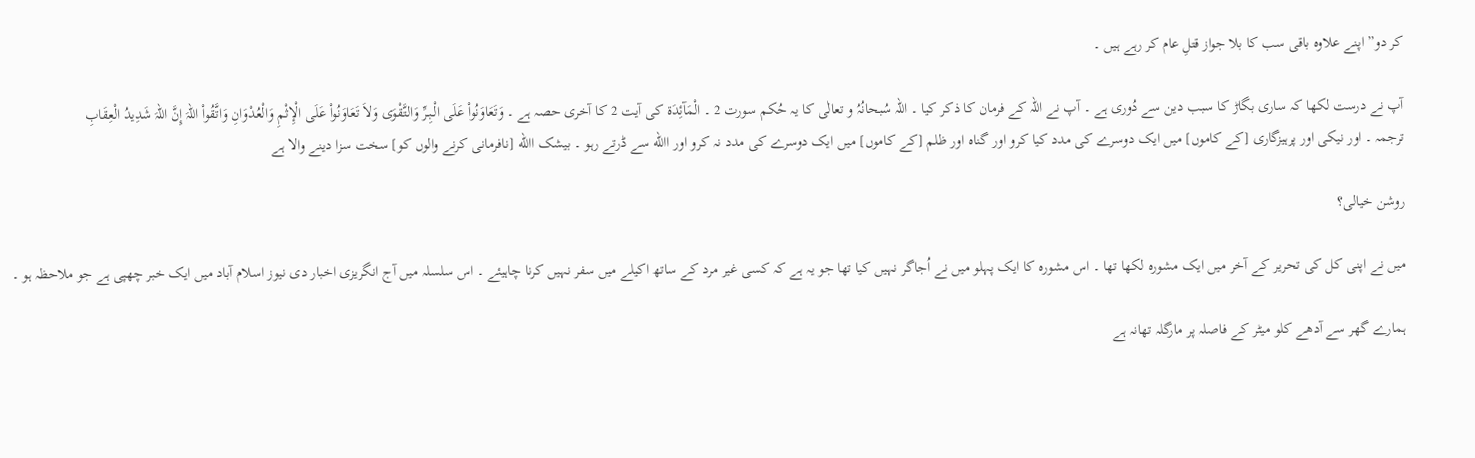کر دو” اپنے علاوہ باقی سب کا بلا جواز قتلِ عام کر رہے ہیں ۔

آپ نے درست لکھا کہ ساری بگاڑ کا سبب دین سے دُوری ہے ۔ آپ نے اللہ کے فرمان کا ذکر کیا ۔ اللہ سُبحانُہُ و تعالٰی کا یہ حُکم سورت 2 ۔ الْمَآئِدَة کی آیت 2 کا آخری حصہ ہے ۔ وَتَعَاوَنُواْ عَلَی الْـبِـرِّ وَالتَّقْوَى وَلاَ تَعَاوَنُواْ عَلَی الْإِثْمِ وَالْعُدْوَانِ وَاتَّقُواْ اللہَ إِنَّ اللّہَ شَدِيدُ الْعِقَابِ
ترجمہ ۔ اور نیکی اور پرہیزگاری [کے کاموں] میں ایک دوسرے کی مدد کیا کرو اور گناہ اور ظلم [کے کاموں] میں ایک دوسرے کی مدد نہ کرو اور االله سے ڈرتے رہو ۔ بیشک االله [نافرمانی کرنے والوں کو] سخت سزا دینے والا ہے

روشن خیالی؟

میں نے اپنی کل کی تحریر کے آخر میں ایک مشورہ لکھا تھا ۔ اس مشورہ کا ایک پہلو میں نے اُجاگر نہیں کیا تھا جو یہ ہے کہ کسی غیر مرد کے ساتھ اکیلے میں سفر نہیں کرنا چاہیئے ۔ اس سلسلہ میں آج انگریزی اخبار دی نیوز اسلام آباد میں ایک خبر چھپی ہے جو ملاحظہ ہو ۔

ہمارے گھر سے آدھے کلو میٹر کے فاصلہ پر مارگلہ تھانہ ہے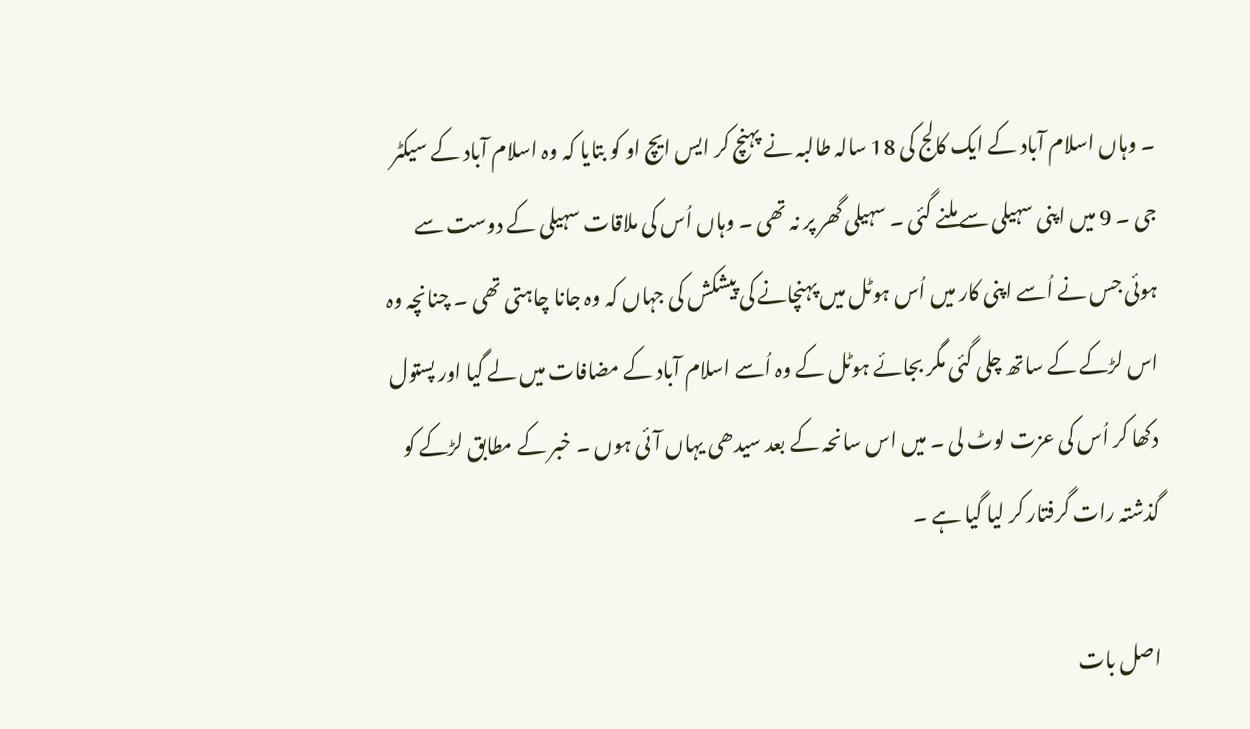۔ وہاں اسلام آباد کے ایک کالج کی 18 سالہ طالبہ نے پہنچ کر ایس ایچ او کو بتایا کہ وہ اسلام آباد کے سیکٹر جی ۔ 9 میں اپنی سہیلی سے ملنے گئی ۔ سہیلی گھر پر نہ تھی ۔ وہاں اُس کی ملاقات سہیلی کے دوست سے ہوئی جس نے اُسے اپنی کار میں اُس ہوٹل میں پہنچانے کی پیشکش کی جہاں کہ وہ جانا چاہتی تھی ۔ چنانچہ وہ اس لڑکے کے ساتھ چلی گئی مگر بجائے ہوٹل کے وہ اُسے اسلام آباد کے مضافات میں لے گیا اور پستول دکھا کر اُس کی عزت لوٹ لی ۔ میں اس سانحہ کے بعد سیدھی یہاں آئی ہوں ۔ خبر کے مطابق لڑکے کو گذشتہ رات گرفتار کر لیا گیا ہے ۔

اصل بات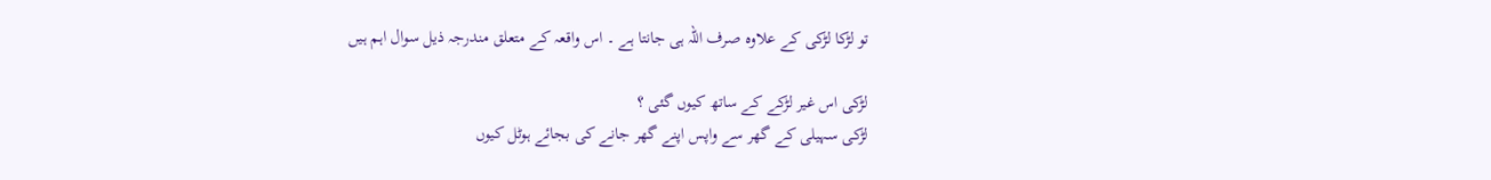تو لڑکا لڑکی کے علاوہ صرف اللہ ہی جانتا ہے ۔ اس واقعہ کے متعلق مندرجہ ذیل سوال اہم ہیں

لڑکی اس غیر لڑکے کے ساتھ کیوں گئی ؟
لڑکی سہیلی کے گھر سے واپس اپنے گھر جانے کی بجائے ہوٹل کیوں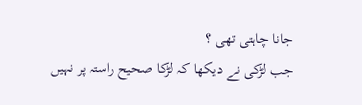جانا چاہتی تھی ؟
جب لڑکی نے دیکھا کہ لڑکا صحیح راستہ پر نہیں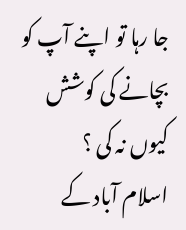جا رہا تو اپنے آپ کو بچانے کی کوشش کیوں نہ کی ؟
اسلام آباد کے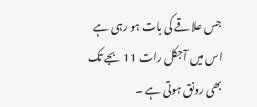جس علاقے کی بات ہو رہی ہے اس میں آجکل رات 11 بجے تک بھی رونق ہوتی ہے ۔